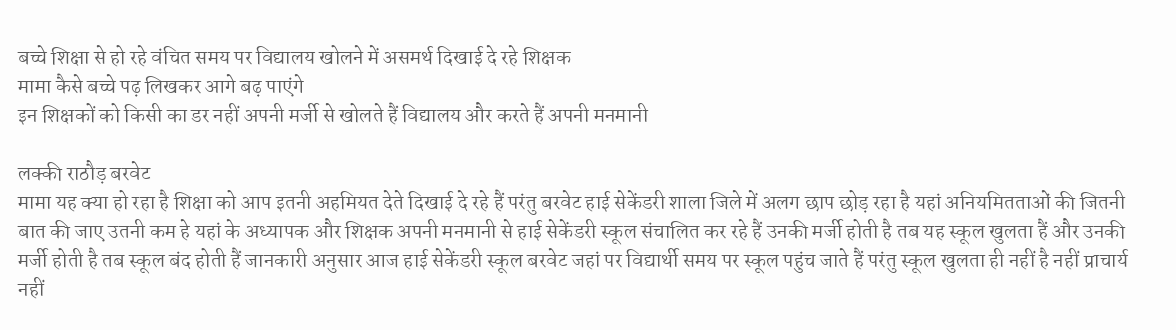बच्चे शिक्षा से हो रहे वंचित समय पर विद्यालय खोलने में असमर्थ दिखाई दे रहे शिक्षक
मामा कैसे बच्चे पढ़ लिखकर आगे बढ़ पाएंगे
इन शिक्षकों को किसी का डर नहीं अपनी मर्जी से खोलते हैं विद्यालय और करते हैं अपनी मनमानी

लक्की राठौड़ बरवेट
मामा यह क्या हो रहा है शिक्षा को आप इतनी अहमियत देते दिखाई दे रहे हैं परंतु बरवेट हाई सेकेंडरी शाला जिले में अलग छाप छोड़ रहा है यहां अनियमितताओं की जितनी बात की जाए उतनी कम हे यहां के अध्यापक और शिक्षक अपनी मनमानी से हाई सेकेंडरी स्कूल संचालित कर रहे हैं उनकी मर्जी होती है तब यह स्कूल खुलता हैं और उनकी मर्जी होती है तब स्कूल बंद होती हैं जानकारी अनुसार आज हाई सेकेंडरी स्कूल बरवेट जहां पर विद्यार्थी समय पर स्कूल पहुंच जाते हैं परंतु स्कूल खुलता ही नहीं है नहीं प्राचार्य नहीं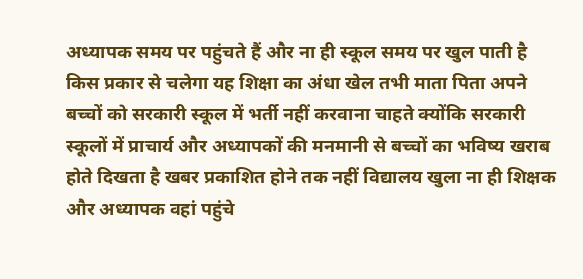अध्यापक समय पर पहुंचते हैं और ना ही स्कूल समय पर खुल पाती है किस प्रकार से चलेगा यह शिक्षा का अंधा खेल तभी माता पिता अपने बच्चों को सरकारी स्कूल में भर्ती नहीं करवाना चाहते क्योंकि सरकारी स्कूलों में प्राचार्य और अध्यापकों की मनमानी से बच्चों का भविष्य खराब होते दिखता है खबर प्रकाशित होने तक नहीं विद्यालय खुला ना ही शिक्षक और अध्यापक वहां पहुंचे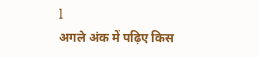l
अगले अंक में पढ़िए किस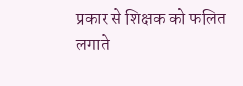प्रकार से शिक्षक को फलित लगाते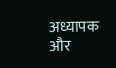अध्यापक और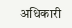अधिकारी